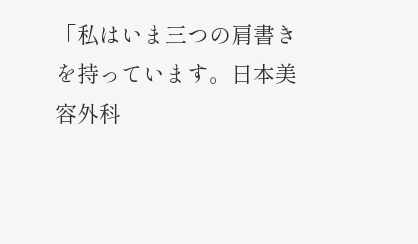「私はいま三つの肩書きを持っています。日本美容外科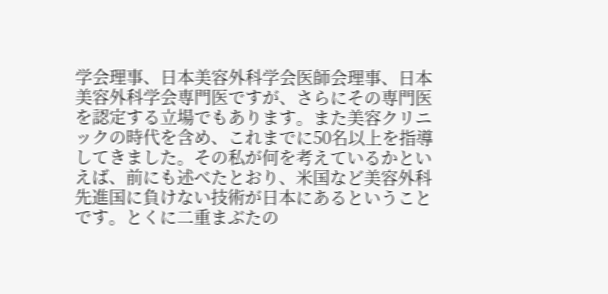学会理事、日本美容外科学会医師会理事、日本美容外科学会専門医ですが、さらにその専門医を認定する立場でもあります。また美容クリニックの時代を含め、これまでに50名以上を指導してきました。その私が何を考えているかといえば、前にも述べたとおり、米国など美容外科先進国に負けない技術が日本にあるということです。とくに二重まぶたの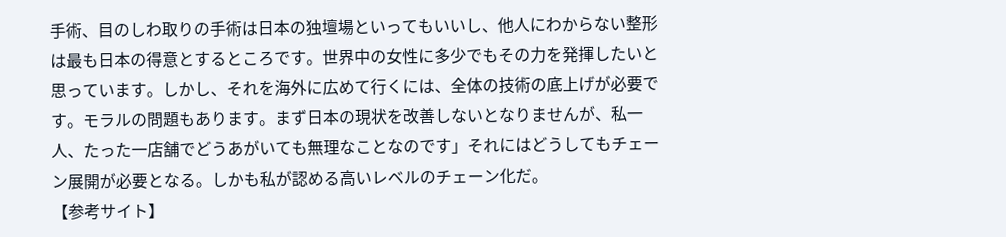手術、目のしわ取りの手術は日本の独壇場といってもいいし、他人にわからない整形は最も日本の得意とするところです。世界中の女性に多少でもその力を発揮したいと思っています。しかし、それを海外に広めて行くには、全体の技術の底上げが必要です。モラルの問題もあります。まず日本の現状を改善しないとなりませんが、私一人、たった一店舗でどうあがいても無理なことなのです」それにはどうしてもチェーン展開が必要となる。しかも私が認める高いレベルのチェーン化だ。
【参考サイト】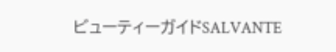ビューティーガイドSALVANTE